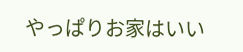やっぱりお家はいい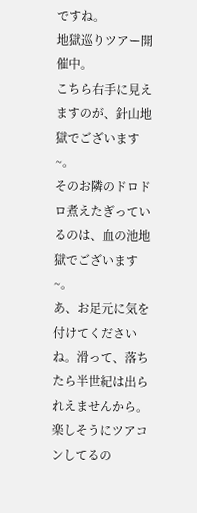ですね。
地獄巡りツアー開催中。
こちら右手に見えますのが、針山地獄でございます~。
そのお隣のドロドロ煮えたぎっているのは、血の池地獄でございます~。
あ、お足元に気を付けてくださいね。滑って、落ちたら半世紀は出られえませんから。
楽しそうにツアコンしてるの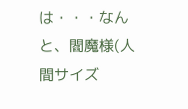は・・・なんと、閻魔様(人間サイズ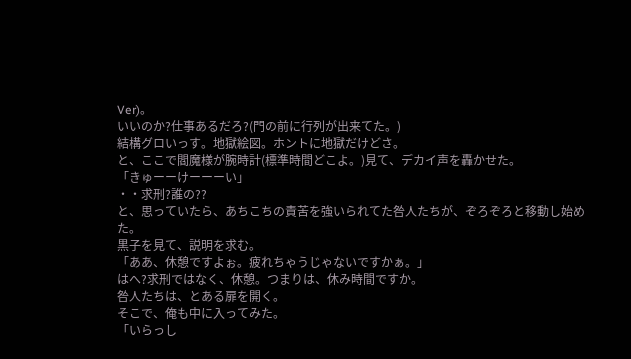Ver)。
いいのか?仕事あるだろ?(門の前に行列が出来てた。)
結構グロいっす。地獄絵図。ホントに地獄だけどさ。
と、ここで閻魔様が腕時計(標準時間どこよ。)見て、デカイ声を轟かせた。
「きゅーーけーーーい」
・・求刑?誰の??
と、思っていたら、あちこちの責苦を強いられてた咎人たちが、ぞろぞろと移動し始めた。
黒子を見て、説明を求む。
「ああ、休憩ですよぉ。疲れちゃうじゃないですかぁ。」
はへ?求刑ではなく、休憩。つまりは、休み時間ですか。
咎人たちは、とある扉を開く。
そこで、俺も中に入ってみた。
「いらっし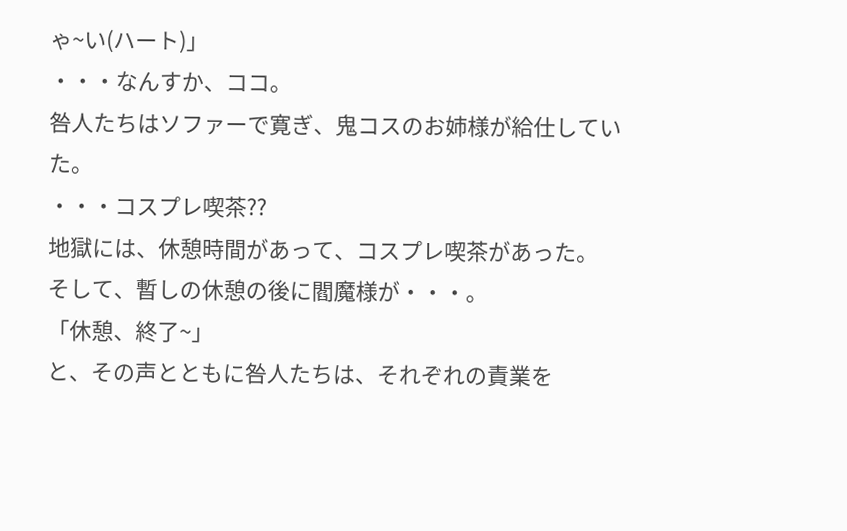ゃ~い(ハート)」
・・・なんすか、ココ。
咎人たちはソファーで寛ぎ、鬼コスのお姉様が給仕していた。
・・・コスプレ喫茶??
地獄には、休憩時間があって、コスプレ喫茶があった。
そして、暫しの休憩の後に閻魔様が・・・。
「休憩、終了~」
と、その声とともに咎人たちは、それぞれの責業を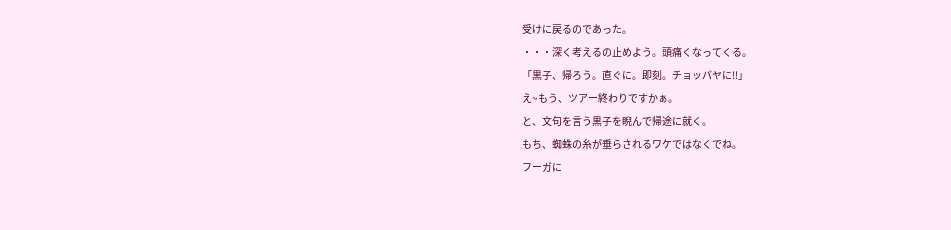受けに戻るのであった。
・・・深く考えるの止めよう。頭痛くなってくる。
「黒子、帰ろう。直ぐに。即刻。チョッパヤに!!」
え~もう、ツアー終わりですかぁ。
と、文句を言う黒子を睨んで帰途に就く。
もち、蜘蛛の糸が垂らされるワケではなくでね。
フーガに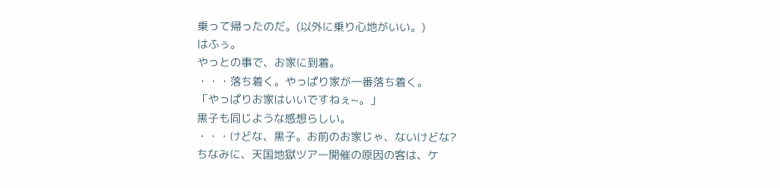乗って帰ったのだ。(以外に乗り心地がいい。)
はふぅ。
やっとの事で、お家に到着。
・・・落ち着く。やっぱり家が一番落ち着く。
「やっぱりお家はいいですねぇ~。」
黒子も同じような感想らしい。
・・・けどな、黒子。お前のお家じゃ、ないけどな?
ちなみに、天国地獄ツアー開催の原因の客は、ケ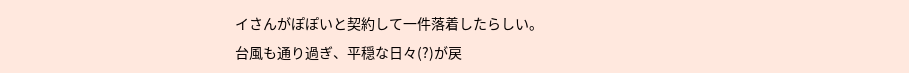イさんがぽぽいと契約して一件落着したらしい。
台風も通り過ぎ、平穏な日々(?)が戻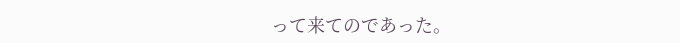って来てのであった。